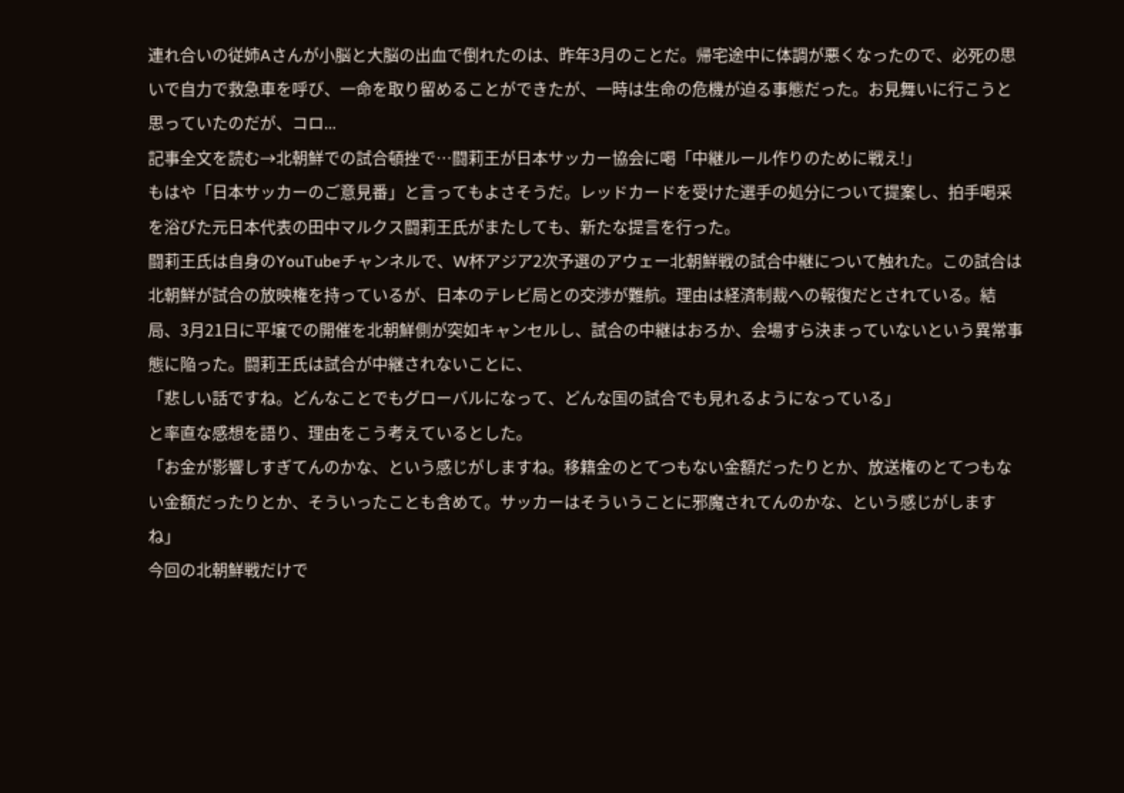連れ合いの従姉Aさんが小脳と大脳の出血で倒れたのは、昨年3月のことだ。帰宅途中に体調が悪くなったので、必死の思いで自力で救急車を呼び、一命を取り留めることができたが、一時は生命の危機が迫る事態だった。お見舞いに行こうと思っていたのだが、コロ...
記事全文を読む→北朝鮮での試合頓挫で…闘莉王が日本サッカー協会に喝「中継ルール作りのために戦え!」
もはや「日本サッカーのご意見番」と言ってもよさそうだ。レッドカードを受けた選手の処分について提案し、拍手喝采を浴びた元日本代表の田中マルクス闘莉王氏がまたしても、新たな提言を行った。
闘莉王氏は自身のYouTubeチャンネルで、W杯アジア2次予選のアウェー北朝鮮戦の試合中継について触れた。この試合は北朝鮮が試合の放映権を持っているが、日本のテレビ局との交渉が難航。理由は経済制裁への報復だとされている。結局、3月21日に平壌での開催を北朝鮮側が突如キャンセルし、試合の中継はおろか、会場すら決まっていないという異常事態に陥った。闘莉王氏は試合が中継されないことに、
「悲しい話ですね。どんなことでもグローバルになって、どんな国の試合でも見れるようになっている」
と率直な感想を語り、理由をこう考えているとした。
「お金が影響しすぎてんのかな、という感じがしますね。移籍金のとてつもない金額だったりとか、放送権のとてつもない金額だったりとか、そういったことも含めて。サッカーはそういうことに邪魔されてんのかな、という感じがしますね」
今回の北朝鮮戦だけで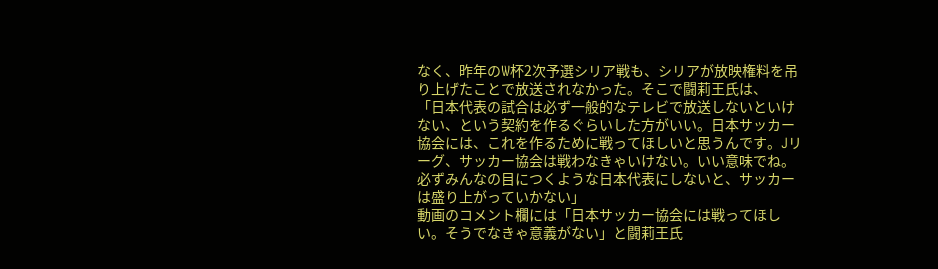なく、昨年のW杯2次予選シリア戦も、シリアが放映権料を吊り上げたことで放送されなかった。そこで闘莉王氏は、
「日本代表の試合は必ず一般的なテレビで放送しないといけない、という契約を作るぐらいした方がいい。日本サッカー協会には、これを作るために戦ってほしいと思うんです。Jリーグ、サッカー協会は戦わなきゃいけない。いい意味でね。必ずみんなの目につくような日本代表にしないと、サッカーは盛り上がっていかない」
動画のコメント欄には「日本サッカー協会には戦ってほしい。そうでなきゃ意義がない」と闘莉王氏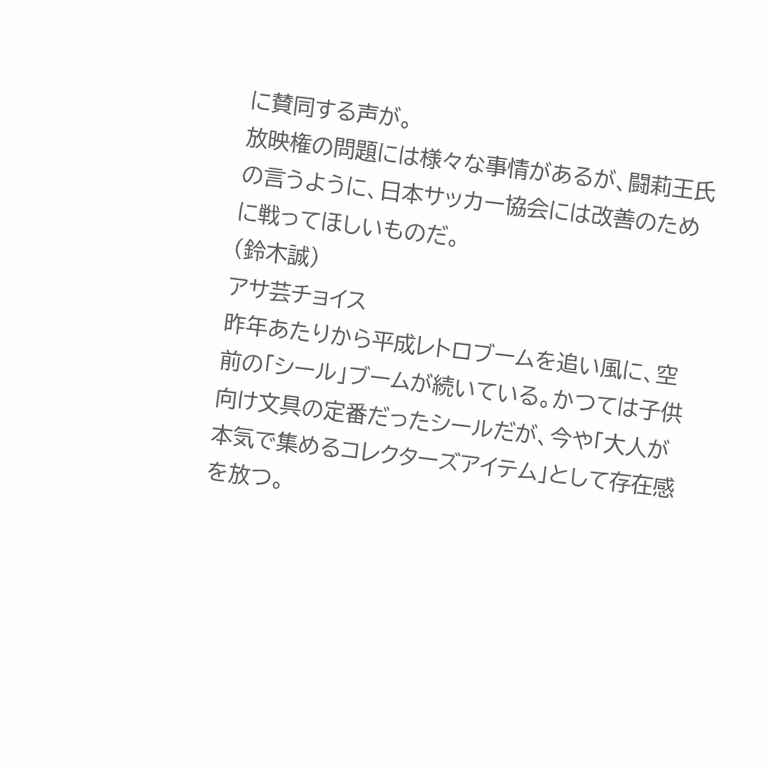に賛同する声が。
放映権の問題には様々な事情があるが、闘莉王氏の言うように、日本サッカー協会には改善のために戦ってほしいものだ。
(鈴木誠)
アサ芸チョイス
昨年あたりから平成レトロブームを追い風に、空前の「シール」ブームが続いている。かつては子供向け文具の定番だったシールだが、今や「大人が本気で集めるコレクターズアイテム」として存在感を放つ。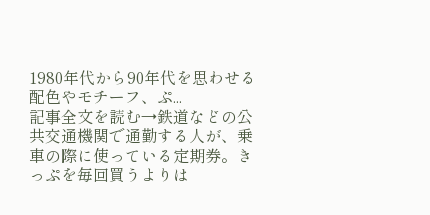1980年代から90年代を思わせる配色やモチーフ、ぷ...
記事全文を読む→鉄道などの公共交通機関で通勤する人が、乗車の際に使っている定期券。きっぷを毎回買うよりは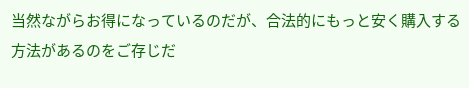当然ながらお得になっているのだが、合法的にもっと安く購入する方法があるのをご存じだ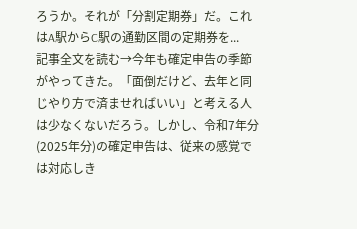ろうか。それが「分割定期券」だ。これはA駅からC駅の通勤区間の定期券を...
記事全文を読む→今年も確定申告の季節がやってきた。「面倒だけど、去年と同じやり方で済ませればいい」と考える人は少なくないだろう。しかし、令和7年分(2025年分)の確定申告は、従来の感覚では対応しき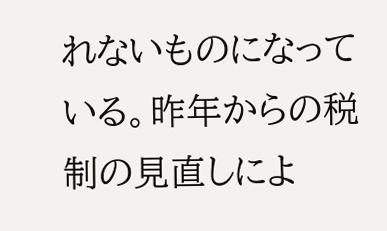れないものになっている。昨年からの税制の見直しによ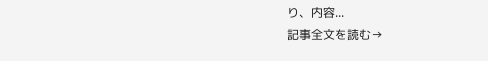り、内容...
記事全文を読む→